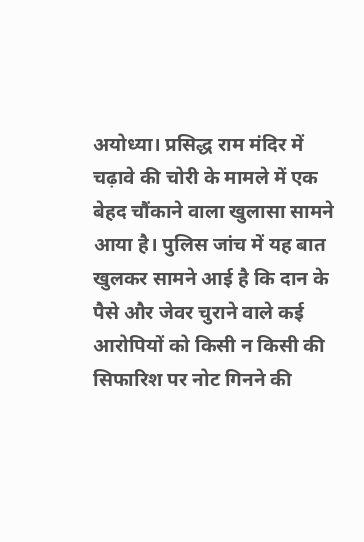अयोध्या। प्रसिद्ध राम मंदिर में चढ़ावे की चोरी के मामले में एक बेहद चौंकाने वाला खुलासा सामने आया है। पुलिस जांच में यह बात खुलकर सामने आई है कि दान के पैसे और जेवर चुराने वाले कई आरोपियों को किसी न किसी की सिफारिश पर नोट गिनने की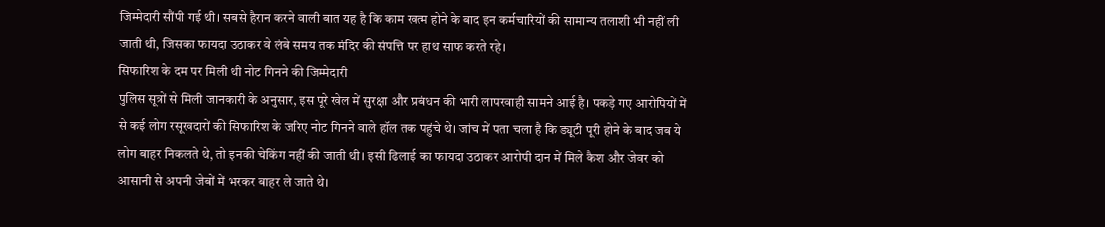जिम्मेदारी सौंपी गई थी। सबसे हैरान करने वाली बात यह है कि काम खत्म होने के बाद इन कर्मचारियों की सामान्य तलाशी भी नहीं ली जाती थी, जिसका फायदा उठाकर वे लंबे समय तक मंदिर की संपत्ति पर हाथ साफ करते रहे।
सिफारिश के दम पर मिली थी नोट गिनने की जिम्मेदारी
पुलिस सूत्रों से मिली जानकारी के अनुसार, इस पूरे खेल में सुरक्षा और प्रबंधन की भारी लापरवाही सामने आई है। पकड़े गए आरोपियों में से कई लोग रसूखदारों की सिफारिश के जरिए नोट गिनने वाले हॉल तक पहुंचे थे। जांच में पता चला है कि ड्यूटी पूरी होने के बाद जब ये लोग बाहर निकलते थे, तो इनकी चेकिंग नहीं की जाती थी। इसी ढिलाई का फायदा उठाकर आरोपी दान में मिले कैश और जेवर को आसानी से अपनी जेबों में भरकर बाहर ले जाते थे।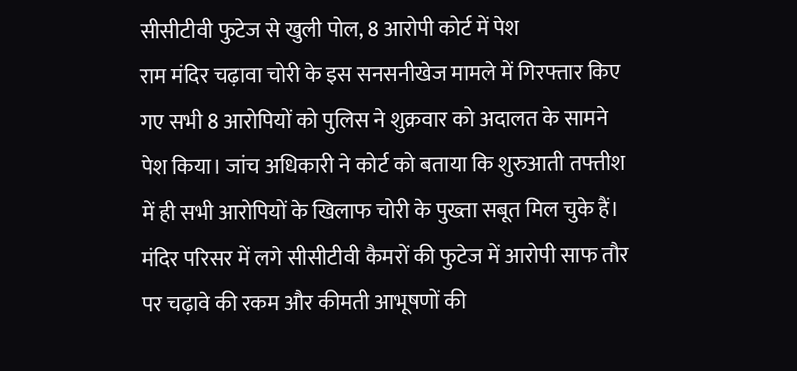सीसीटीवी फुटेज से खुली पोल, 8 आरोपी कोर्ट में पेश
राम मंदिर चढ़ावा चोरी के इस सनसनीखेज मामले में गिरफ्तार किए गए सभी 8 आरोपियों को पुलिस ने शुक्रवार को अदालत के सामने पेश किया। जांच अधिकारी ने कोर्ट को बताया कि शुरुआती तफ्तीश में ही सभी आरोपियों के खिलाफ चोरी के पुख्ता सबूत मिल चुके हैं। मंदिर परिसर में लगे सीसीटीवी कैमरों की फुटेज में आरोपी साफ तौर पर चढ़ावे की रकम और कीमती आभूषणों की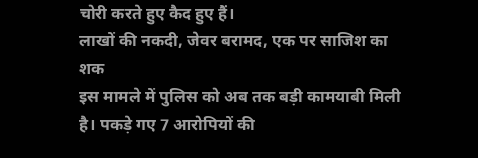चोरी करते हुए कैद हुए हैं।
लाखों की नकदी, जेवर बरामद, एक पर साजिश का शक
इस मामले में पुलिस को अब तक बड़ी कामयाबी मिली है। पकड़े गए 7 आरोपियों की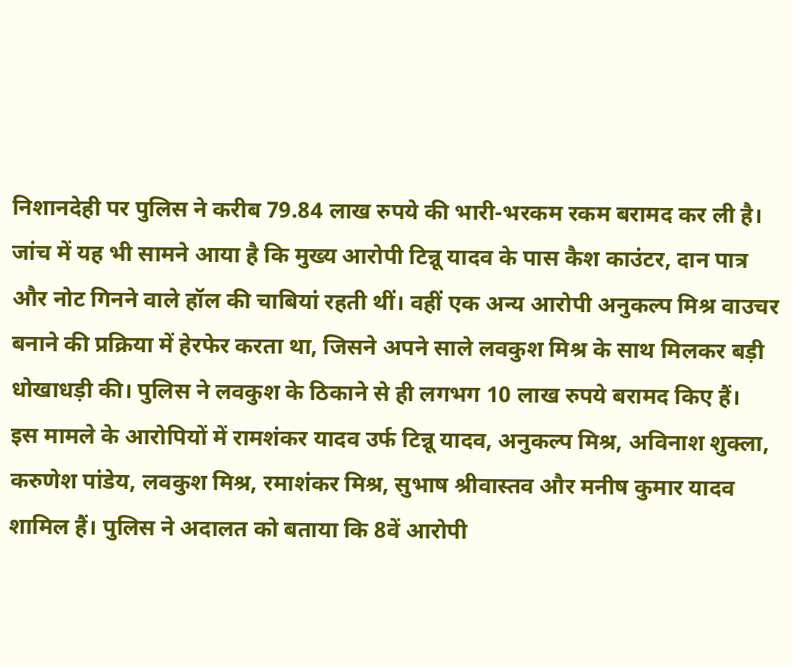निशानदेही पर पुलिस ने करीब 79.84 लाख रुपये की भारी-भरकम रकम बरामद कर ली है। जांच में यह भी सामने आया है कि मुख्य आरोपी टिन्नू यादव के पास कैश काउंटर, दान पात्र और नोट गिनने वाले हॉल की चाबियां रहती थीं। वहीं एक अन्य आरोपी अनुकल्प मिश्र वाउचर बनाने की प्रक्रिया में हेरफेर करता था, जिसने अपने साले लवकुश मिश्र के साथ मिलकर बड़ी धोखाधड़ी की। पुलिस ने लवकुश के ठिकाने से ही लगभग 10 लाख रुपये बरामद किए हैं।
इस मामले के आरोपियों में रामशंकर यादव उर्फ टिन्नू यादव, अनुकल्प मिश्र, अविनाश शुक्ला, करुणेश पांडेय, लवकुश मिश्र, रमाशंकर मिश्र, सुभाष श्रीवास्तव और मनीष कुमार यादव शामिल हैं। पुलिस ने अदालत को बताया कि 8वें आरोपी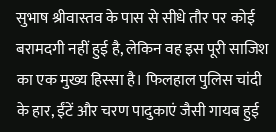सुभाष श्रीवास्तव के पास से सीधे तौर पर कोई बरामदगी नहीं हुई है, लेकिन वह इस पूरी साजिश का एक मुख्य हिस्सा है। फिलहाल पुलिस चांदी के हार, ईंटें और चरण पादुकाएं जैसी गायब हुई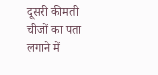दूसरी कीमती चीजों का पता लगाने में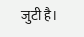जुटी है।